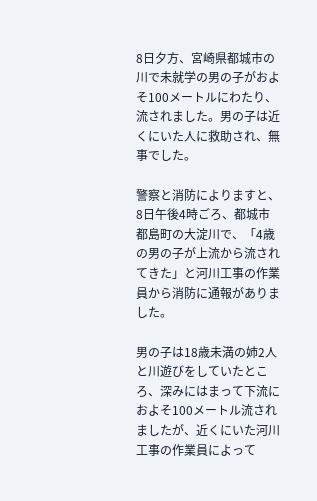8日夕方、宮崎県都城市の川で未就学の男の子がおよそ100メートルにわたり、流されました。男の子は近くにいた人に救助され、無事でした。

警察と消防によりますと、8日午後4時ごろ、都城市都島町の大淀川で、「4歳の男の子が上流から流されてきた」と河川工事の作業員から消防に通報がありました。

男の子は18歳未満の姉2人と川遊びをしていたところ、深みにはまって下流におよそ100メートル流されましたが、近くにいた河川工事の作業員によって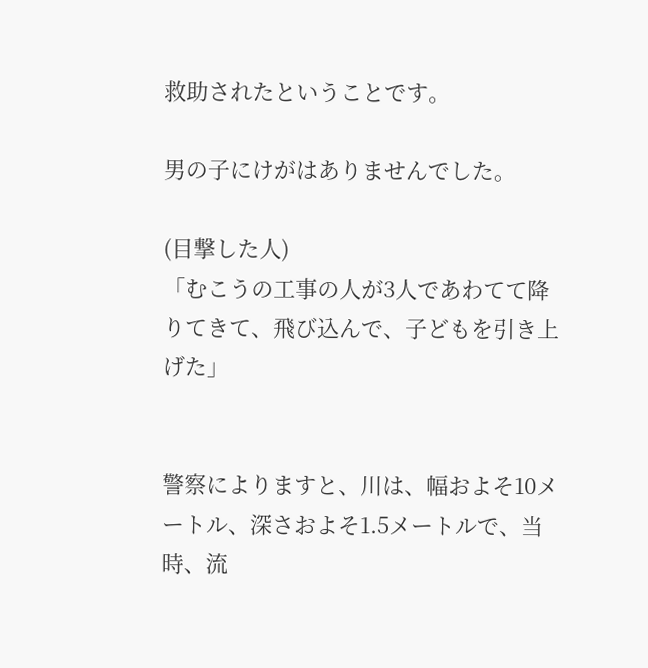救助されたということです。

男の子にけがはありませんでした。

(目撃した人)
「むこうの工事の人が3人であわてて降りてきて、飛び込んで、子どもを引き上げた」


警察によりますと、川は、幅およそ10メートル、深さおよそ1.5メートルで、当時、流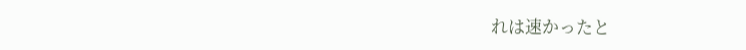れは速かったと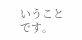いうことです。